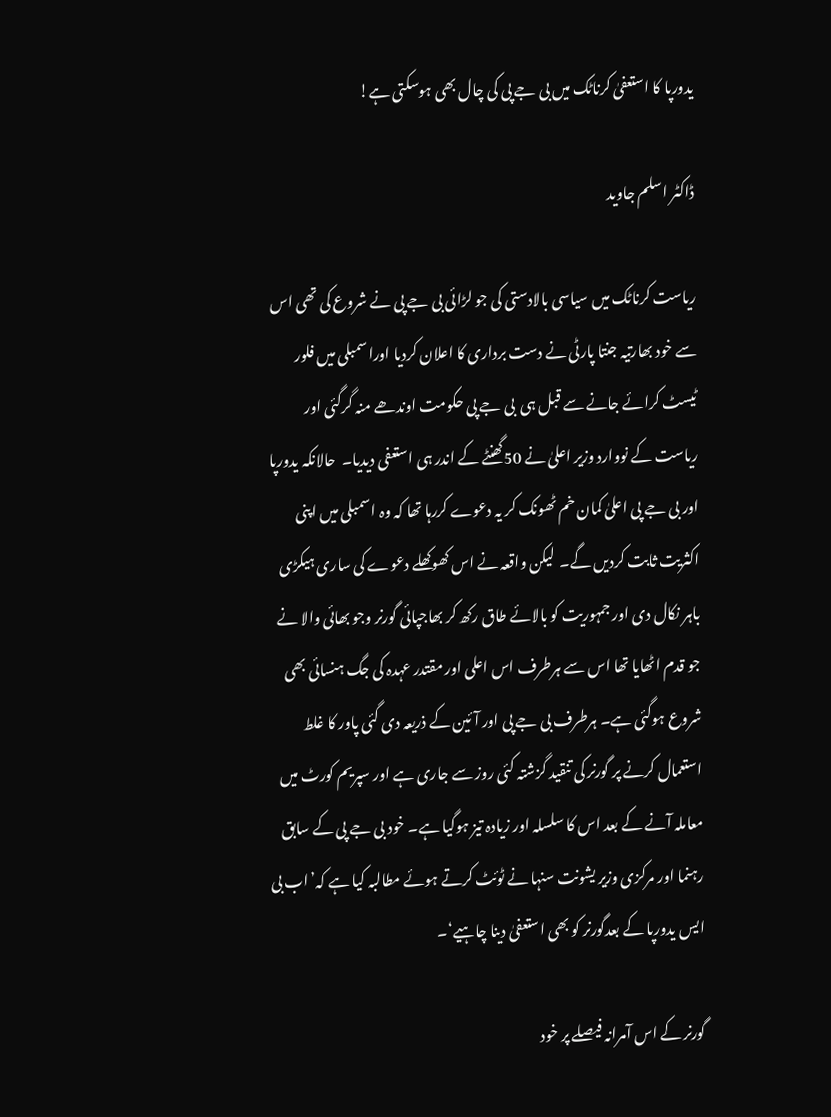یدورپا کا استعفیٰ کرناٹک میں بی جے پی کی چال بھی ہوسکتی ہے!

ڈاکٹر اسلم جاوید

ریاست کرناٹک میں سیاسی بالادستی کی جو لڑائی بی جے پی نے شروع کی تھی اس سے خود بھارتیہ جنتا پارٹی نے دست برداری کا اعلان کردیا اوراسمبلی میں فلور ٹیسٹ کرائے جانے سے قبل ہی  بی جے پی حکومت اوندھے منہ گرگئی اور ریاست کے نووارد وزیر اعلیٰ نے 50گھنٹے کے اندر ہی استعفی دیدیا۔  حالانکہ یدورپا اور بی جے پی اعلیٰ کمان خم ٹھونک کر یہ دعوے کررہا تھا کہ وہ اسمبلی میں اپنی اکثریت ثابت کردیں گے۔  لیکن واقعہ نے اس کھوکھلے دعوے کی ساری ہیکڑی باہر نکال دی اور جمہوریت کو بالائے طاق رکھ کر بھاجپائی گورنر وجو بھائی والا نے جو قدم اٹھایا تھا اس سے ہرطرف اس اعلی اور مقتدر عہدہ کی جگ ہنسائی بھی شروع ہوگئی ہے۔ ہرطرف بی جے پی اور آئین کے ذریعہ دی گئی پاور کا غلط استعمال کرنے پر گورنر کی تنقید گزشتہ کئی روز سے جاری ہے اور سپریم کورٹ میں معاملہ آنے کے بعد اس کا سلسلہ اور زیادہ تیز ہوگیا ہے۔ خود بی جے پی کے سابق رہنما اور مرکزی وزیر یشونت سنہا نے ٹوئٹ کرتے ہوئے مطالبہ کیا ہے کہ’اب بی ایس یدورپا کے بعدگورنر کو بھی استعفیٰ دینا چاہیے‘۔

گورنر کے اس آمرانہ فیصلے پر خود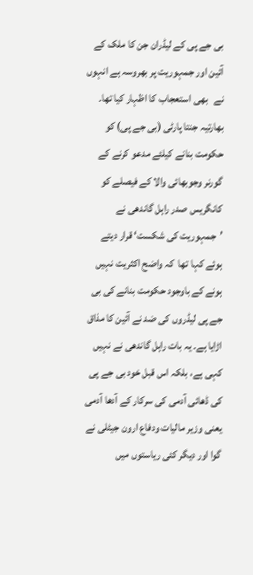بی جے پی کے لیڈران جن کا ملک کے آئین اور جمہوریت پر بھروسہ ہے انہوں نے   بھی استعجاب کا اظہار کیا تھا۔  بھارتیہ جنتا پارٹی (بی جے پی) کو حکومت بنانے کیلئے مدعو کرنے کے گورنر وجوبھائی والا کے فیصلے کو کانگریس صدر راہل گاندھی نے ’جمہوریت کی شکست‘ قرار دیتے ہوئے کہا تھا  کہ واضح اکثریت نہیں ہونے کے باوجود حکومت بنانے کی بی جے پی لیڈروں کی ضد نے آئین کا مذاق اڑایا ہے۔ یہ بات راہل گاندھی نے نہیں کہی ہے، بلکہ اس قبل خود بی جے پی کی ڈھائی آدمی کی سرکار کے آدھا آدمی یعنی وزیر مالیات ودفاع ارون جیٹلی نے گوا اور دیگر کئی ریاستوں میں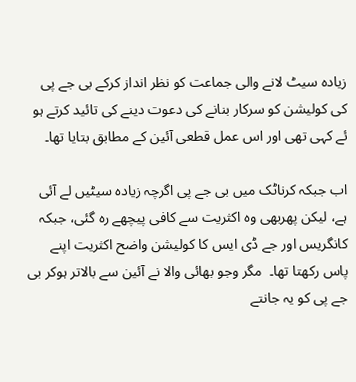زیادہ سیٹ لانے والی جماعت کو نظر انداز کرکے بی جے پی کی کولیشن کو سرکار بنانے کی دعوت دینے کی تائید کرتے ہو ئے کہی تھی اور اس عمل قطعی آئین کے مطابق بتایا تھا۔

اب جبکہ کرناٹک میں بی جے پی اگرچہ زیادہ سیٹیں لے آئی ہے، لیکن پھربھی وہ اکثریت سے کافی پیچھے رہ گئی، جبکہ کانگریس اور جے ڈی ایس کا کولیشن واضح اکثریت اپنے پاس رکھتا تھا۔  مگر وجو بھائی والا نے آئین سے بالاتر ہوکر بی جے پی کو یہ جانتے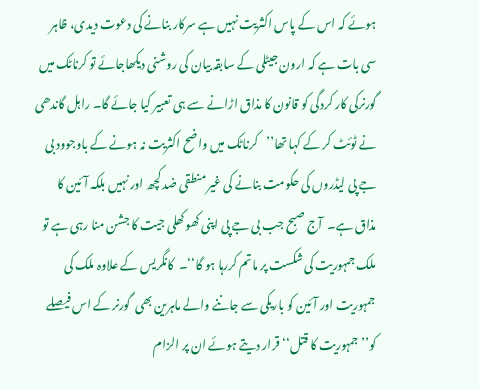ہوئے کہ اس کے پاس اکثریت نہیں ہے سرکار بنانے کی دعوت دیدی، ظاہر سی بات ہے کہ ارون جیٹلی کے سابقہ بیان کی روشنی دیکھاجائے تو کرناٹک میں گورنرکی کار کردگی کو قانون کا مذاق اڑانے سے ہی تعبیر کیا جائے گا۔ راہل گاندھی نے ٹوئٹ کر کے کہا تھا’’کرناٹک میں واضح اکثریت نہ ہونے کے باوجوود بی جے پی لیڈروں کی حکومت بنانے کی غیر منطقی ضد کچھ اور نہیں بلکہ آئین کا مذاق ہے۔  آج صبح جب بی جے پی اپنی کھوکھلی جیت کا جشن منا رہی ہے تو ملک جمہوریت کی شکست پر ماتم کررہا ہو گا‘‘۔  کانگریس کے علاوہ ملک کی جمہوریت اور آئین کو باریکی سے جاننے والے ماہرین بھی  گورنر کے اس فیصلے کو’’جمہوریت کا قتل‘‘ قرار دیتے ہوئے ان پر الزام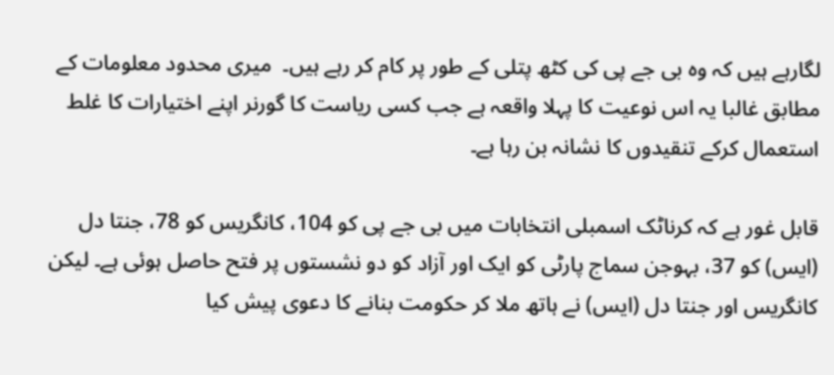لگارہے ہیں کہ وہ بی جے پی کی کٹھ پتلی کے طور پر کام کر رہے ہیں۔  میری محدود معلومات کے مطابق غالبا یہ اس نوعیت کا پہلا واقعہ ہے جب کسی ریاست کا گورنر اپنے اختیارات کا غلط استعمال کرکے تنقیدوں کا نشانہ بن رہا ہے۔

قابل غور ہے کہ کرناٹک اسمبلی انتخابات میں بی جے پی کو 104، کانگریس کو 78، جنتا دل (ایس) کو 37، بہوجن سماج پارٹی کو ایک اور آزاد کو دو نشستوں پر فتح حاصل ہوئی ہے۔ لیکن کانگریس اور جنتا دل (ایس) نے ہاتھ ملا کر حکومت بنانے کا دعوی پیش کیا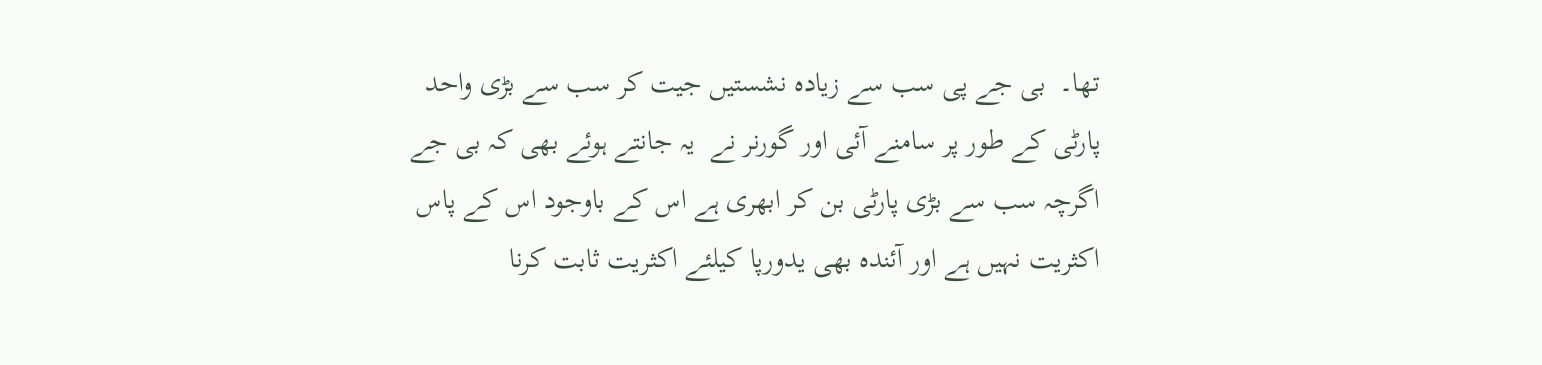تھا۔  بی جے پی سب سے زیادہ نشستیں جیت کر سب سے بڑی واحد پارٹی کے طور پر سامنے آئی اور گورنر نے  یہ جانتے ہوئے بھی کہ بی جے اگرچہ سب سے بڑی پارٹی بن کر ابھری ہے اس کے باوجود اس کے پاس اکثریت نہیں ہے اور آئندہ بھی یدورپا کیلئے اکثریت ثابت کرنا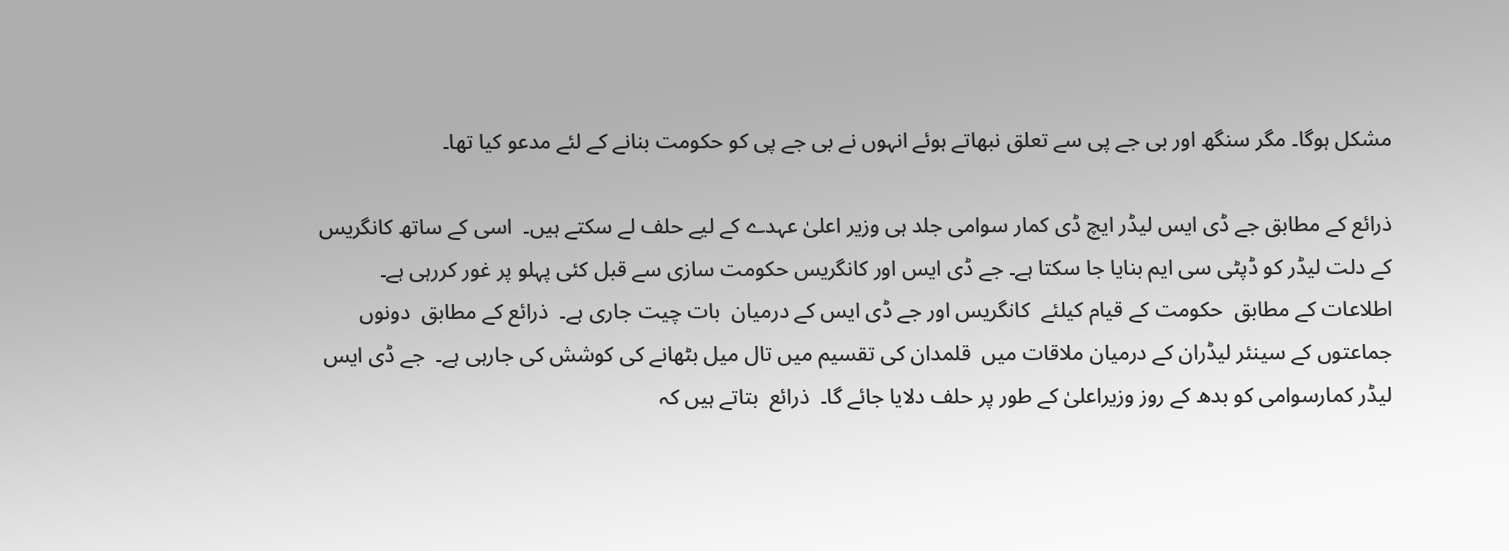مشکل ہوگا۔ مگر سنگھ اور بی جے پی سے تعلق نبھاتے ہوئے انہوں نے بی جے پی کو حکومت بنانے کے لئے مدعو کیا تھا۔

ذرائع کے مطابق جے ڈی ایس لیڈر ایچ ڈی کمار سوامی جلد ہی وزیر اعلیٰ عہدے کے لیے حلف لے سکتے ہیں۔  اسی کے ساتھ کانگریس کے دلت لیڈر کو ڈپٹی سی ایم بنایا جا سکتا ہے۔ جے ڈی ایس اور کانگریس حکومت سازی سے قبل کئی پہلو پر غور کررہی ہے۔ اطلاعات کے مطابق  حکومت کے قیام کیلئے  کانگریس اور جے ڈی ایس کے درمیان  بات چیت جاری ہے۔  ذرائع کے مطابق  دونوں جماعتوں کے سینئر لیڈران کے درمیان ملاقات میں  قلمدان کی تقسیم میں تال میل بٹھانے کی کوشش کی جارہی ہے۔  جے ڈی ایس  لیڈر کمارسوامی کو بدھ کے روز وزیراعلیٰ کے طور پر حلف دلایا جائے گا۔  ذرائع  بتاتے ہیں کہ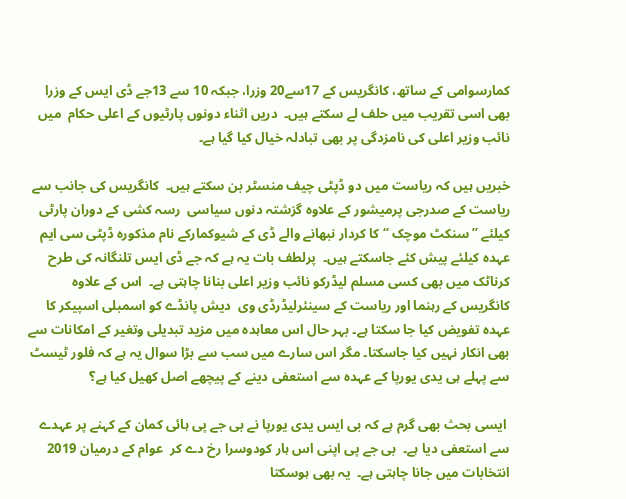کمارسوامی کے ساتھ، کانگریس کے 17سے20 وزرا، جبکہ 10 سے 13جے ڈی ایس کے وزرا بھی اسی تقریب میں حلف لے سکتے ہیں۔  دریں اثناء دونوں پارٹیوں کے اعلی حکام  میں نائب وزیر اعلی کی نامزدگی پر بھی تبادلہ خیال کیا گیا ہے۔

خبریں ہیں کہ ریاست میں دو ڈپٹی چیف منسٹر بن سکتے ہیں۔  کانگریس کی جانب سے  ریاست کے صدرجی پرمیشور کے علاوہ گزشتہ دنوں سیاسی  رسہ کشی کے دوران پارٹی کیلئے ’’سنکٹ موچک ‘‘ کا کردار نبھانے والے ڈی کے شیوکمارکے نام مذکورہ ڈپٹی سی ایم عہدہ کیلئے پیش کئے جاسکتے ہیں۔  پرلطف بات یہ ہے کہ جے ڈی ایس تلنگانہ کی طرح کرناٹک میں بھی کسی مسلم لیڈرکو نائب وزیر اعلی بنانا چاہتی ہے۔  اس کے علاوہ کانگریس کے رہنما اور ریاست کے سینئرلیڈرڈی وی  دیش پانڈے کو اسمبلی اسپیکر کا عہدہ تفویض کیا جا سکتا ہے۔ بہر حال اس معاہدہ میں مزید تبدیلی وتغیر کے امکانات سے بھی انکار نہیں کیا جاسکتا۔ مگر اس سارے میں سب سے بڑا سوال یہ ہے کہ فلور ٹیسٹ سے پہلے ہی یدی یورپا کے عہدہ سے استعفی دینے کے پیچھے اصل کھیل کیا ہے؟

 ایسی بحث بھی گرم ہے کہ بی ایس یدی یورپا نے بی جے پی ہائی کمان کے کہنے پر عہدے سے استعفی دیا ہے۔  بی جے پی اپنی اس ہار کودوسرا رخ دے کر  عوام کے درمیان 2019 انتخابات میں جانا چاہتی ہے۔  یہ بھی ہوسکتا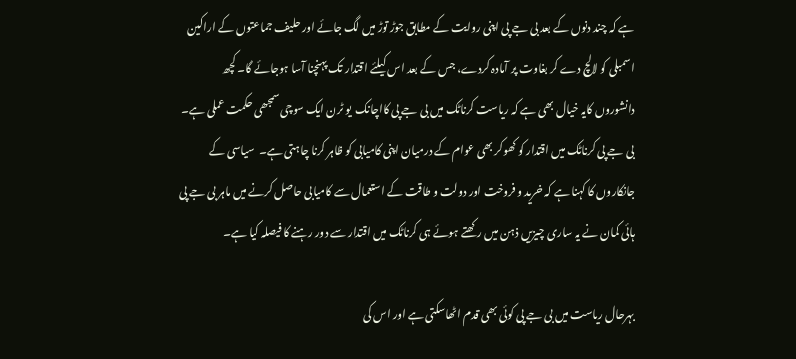ہے کہ چند دنوں کے بعد بی جے پی اپنی روایت کے مطابق جوڑ توڑ میں لگ جائے اور حلیف جماعتوں کے اراکین اسمبلی کو لالچ دے کر بغاوت پر آمادہ کردے، جس کے بعد اس کیلئے اقتدار تک پہنچنا آسا ہوجائے گا۔ کچھ  دانشوروں کایہ خیال بھی ہے کہ ریاست کرناٹک میں بی جے پی کااچانک  یو ٹرن ایک سوچی سمجھی حکمت عملی ہے۔  بی جے پی کرناٹک میں اقتدار کو کھوکر بھی عوام کے درمیان اپنی کامیابی کو ظاہر کرنا چاہتی ہے۔  سیاسی کے جانکاروں کا کہنا ہے کہ خرید و فروخت اور دولت و طاقت کے استعمال سے کامیابی حاصل کرنے میں ماہر بی جے پی ہائی کمان نے یہ ساری چیزیں ذہن میں رکھتے ہوئے ہی کرناٹک میں اقتدار سے دور رہنے کا فیصلہ کیا ہے۔

بہرحال ریاست میں بی جے پی کوئی بھی قدم اٹھاسکتی ہے اور اس کی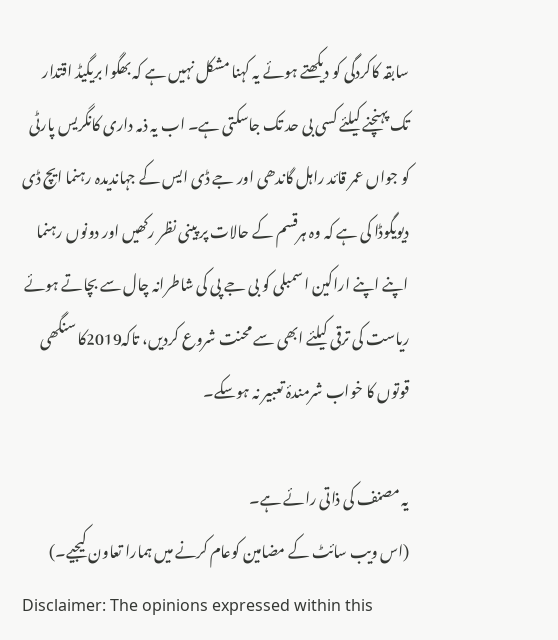سابقہ کاکردگی کو دیکھتے ہوئے یہ کہنا مشکل نہیں ہے کہ بھگوا بریگیڈ اقتدار تک پہنچنے کیلئے کسی بی حد تک جاسکتی ہے۔ اب یہ ذمہ داری کانگریس پارٹی کو جواں عمر قائد راہل گاندھی اور جے ڈی ایس کے جہاندیدہ رہنما ایچ ڈی دیویگوڈا کی ہے کہ وہ ہرقسم کے حالات پر پینی نظر رکھیں اور دونوں رہنما اپنے اپنے اراکین اسمبلی کو بی جے پی کی شاطرانہ چال سے بچاتے ہوئے ریاست کی ترقی کیلئے ابھی سے محنت شروع کردیں، تاکہ2019کا سنگھی قوتوں کا خواب شرمندۂ تعبیر نہ ہوسکے۔

یہ مصنف کی ذاتی رائے ہے۔
(اس ویب سائٹ کے مضامین کوعام کرنے میں ہمارا تعاون کیجیے۔)
Disclaimer: The opinions expressed within this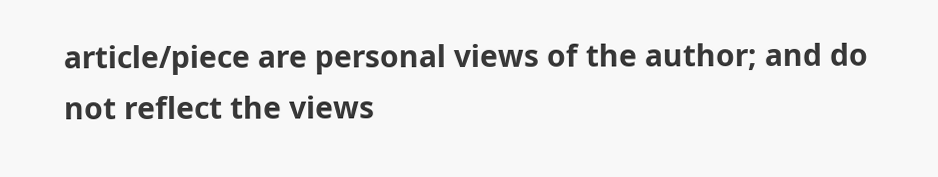article/piece are personal views of the author; and do not reflect the views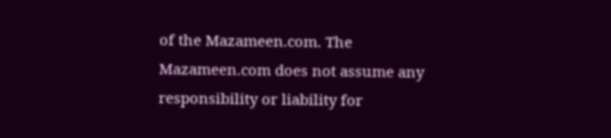of the Mazameen.com. The Mazameen.com does not assume any responsibility or liability for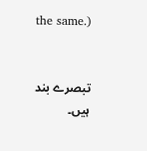the same.)


تبصرے بند ہیں۔